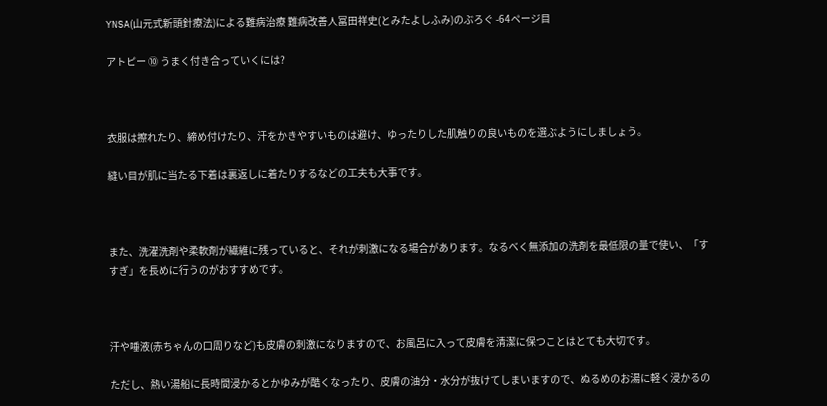YNSA(山元式新頭針療法)による難病治療 難病改善人冨田祥史(とみたよしふみ)のぶろぐ -64ページ目

アトピー ⑩ うまく付き合っていくには?



衣服は擦れたり、締め付けたり、汗をかきやすいものは避け、ゆったりした肌触りの良いものを選ぶようにしましょう。

縫い目が肌に当たる下着は裏返しに着たりするなどの工夫も大事です。



また、洗濯洗剤や柔軟剤が繊維に残っていると、それが刺激になる場合があります。なるべく無添加の洗剤を最低限の量で使い、「すすぎ」を長めに行うのがおすすめです。



汗や唾液(赤ちゃんの口周りなど)も皮膚の刺激になりますので、お風呂に入って皮膚を清潔に保つことはとても大切です。

ただし、熱い湯船に長時間浸かるとかゆみが酷くなったり、皮膚の油分・水分が抜けてしまいますので、ぬるめのお湯に軽く浸かるの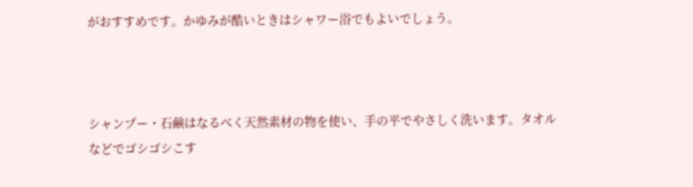がおすすめです。かゆみが酷いときはシャワー浴でもよいでしょう。



シャンプー・石鹸はなるべく天然素材の物を使い、手の平でやさしく洗います。タオルなどでゴシゴシこす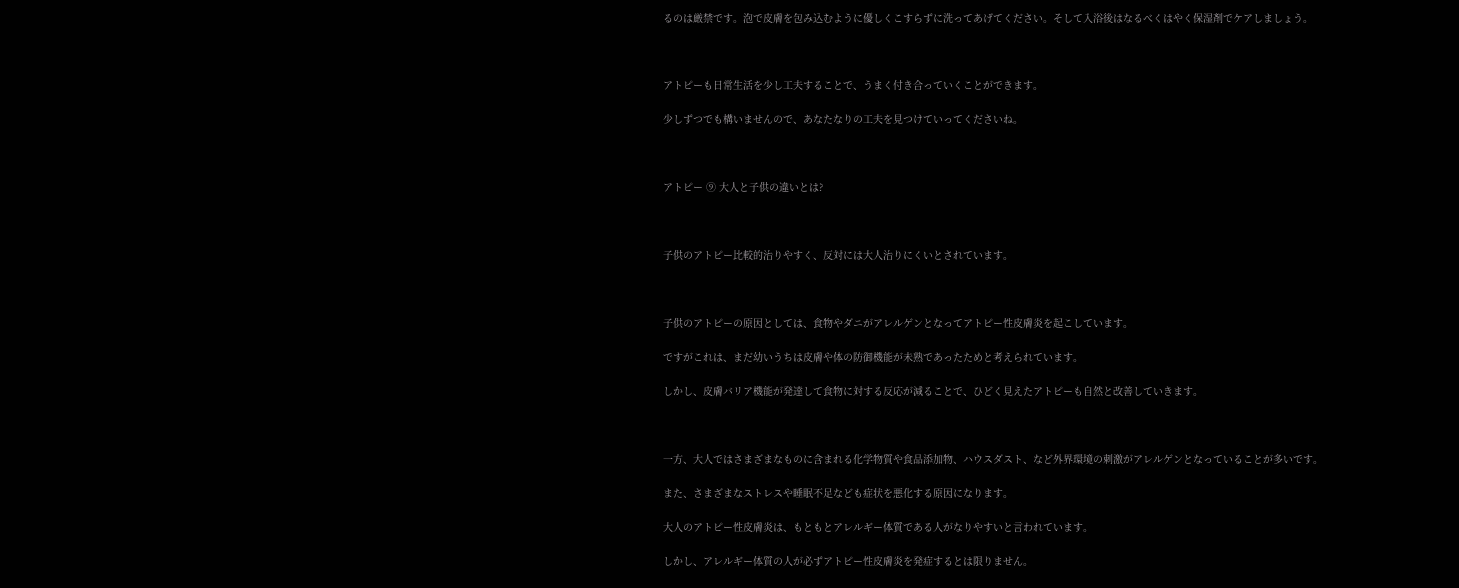るのは厳禁です。泡で皮膚を包み込むように優しくこすらずに洗ってあげてください。そして入浴後はなるべくはやく保湿剤でケアしましょう。



アトピーも日常生活を少し工夫することで、うまく付き合っていくことができます。

少しずつでも構いませんので、あなたなりの工夫を見つけていってくださいね。



アトピー ⑨ 大人と子供の違いとは?



子供のアトピー比較的治りやすく、反対には大人治りにくいとされています。



子供のアトピーの原因としては、食物やダニがアレルゲンとなってアトピー性皮膚炎を起こしています。

ですがこれは、まだ幼いうちは皮膚や体の防御機能が未熟であったためと考えられています。

しかし、皮膚バリア機能が発達して食物に対する反応が減ることで、ひどく見えたアトピーも自然と改善していきます。



一方、大人ではさまざまなものに含まれる化学物質や食品添加物、ハウスダスト、など外界環境の刺激がアレルゲンとなっていることが多いです。

また、さまざまなストレスや睡眠不足なども症状を悪化する原因になります。

大人のアトピー性皮膚炎は、もともとアレルギー体質である人がなりやすいと言われています。

しかし、アレルギー体質の人が必ずアトピー性皮膚炎を発症するとは限りません。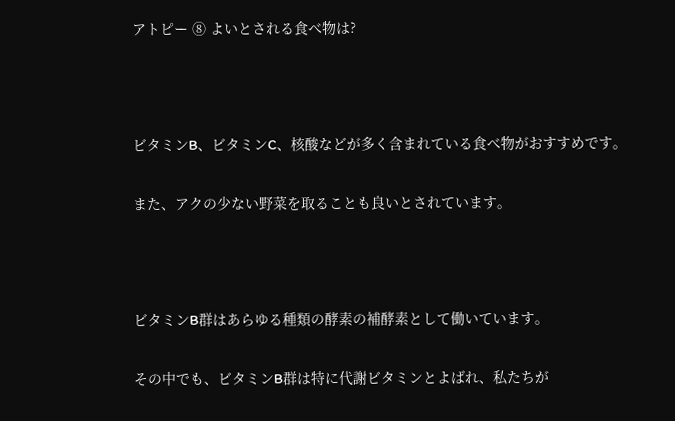アトピー ⑧ よいとされる食べ物は?



ビタミンB、ビタミンC、核酸などが多く含まれている食べ物がおすすめです。

また、アクの少ない野菜を取ることも良いとされています。



ビタミンB群はあらゆる種類の酵素の補酵素として働いています。

その中でも、ビタミンB群は特に代謝ビタミンとよばれ、私たちが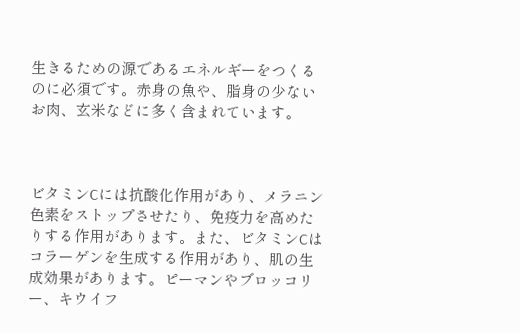生きるための源であるエネルギーをつくるのに必須です。赤身の魚や、脂身の少ないお肉、玄米などに多く含まれています。



ビタミンCには抗酸化作用があり、メラニン色素をストップさせたり、免疫力を高めたりする作用があります。また、ビタミンCはコラーゲンを生成する作用があり、肌の生成効果があります。ピーマンやブロッコリー、キウイフ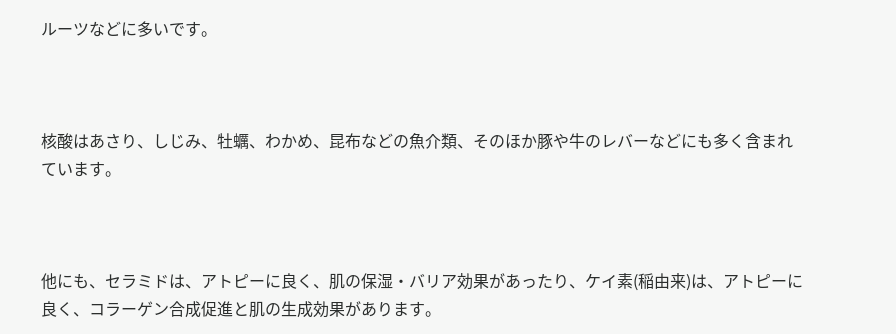ルーツなどに多いです。



核酸はあさり、しじみ、牡蠣、わかめ、昆布などの魚介類、そのほか豚や牛のレバーなどにも多く含まれています。



他にも、セラミドは、アトピーに良く、肌の保湿・バリア効果があったり、ケイ素(稲由来)は、アトピーに良く、コラーゲン合成促進と肌の生成効果があります。